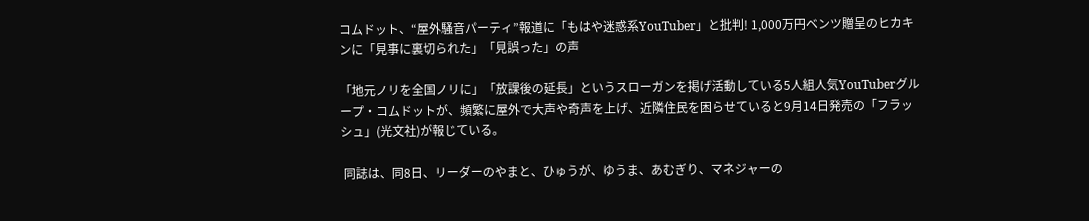コムドット、“屋外騒音パーティ”報道に「もはや迷惑系YouTuber」と批判! 1,000万円ベンツ贈呈のヒカキンに「見事に裏切られた」「見誤った」の声

「地元ノリを全国ノリに」「放課後の延長」というスローガンを掲げ活動している5人組人気YouTuberグループ・コムドットが、頻繁に屋外で大声や奇声を上げ、近隣住民を困らせていると9月14日発売の「フラッシュ」(光文社)が報じている。

 同誌は、同8日、リーダーのやまと、ひゅうが、ゆうま、あむぎり、マネジャーの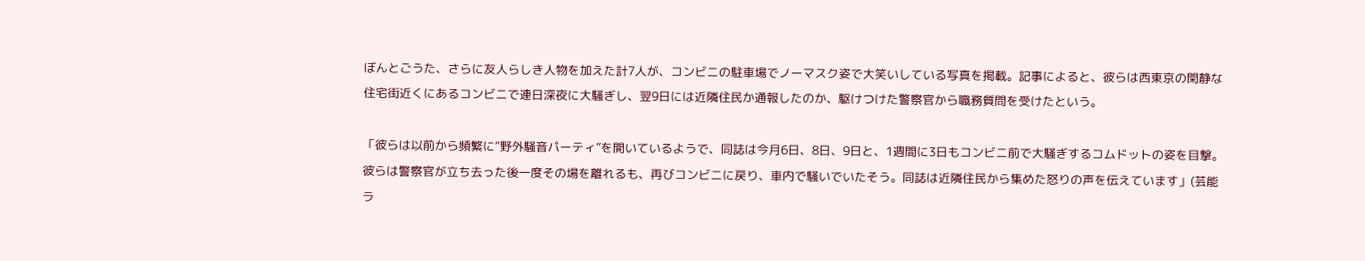ぼんとごうた、さらに友人らしき人物を加えた計7人が、コンビニの駐車場でノーマスク姿で大笑いしている写真を掲載。記事によると、彼らは西東京の閑静な住宅街近くにあるコンビニで連日深夜に大騒ぎし、翌9日には近隣住民か通報したのか、駆けつけた警察官から職務質問を受けたという。

「彼らは以前から頻繁に“野外騒音パーティ”を開いているようで、同誌は今月6日、8日、9日と、1週間に3日もコンビニ前で大騒ぎするコムドットの姿を目撃。彼らは警察官が立ち去った後一度その場を離れるも、再びコンビニに戻り、車内で騒いでいたそう。同誌は近隣住民から集めた怒りの声を伝えています」(芸能ラ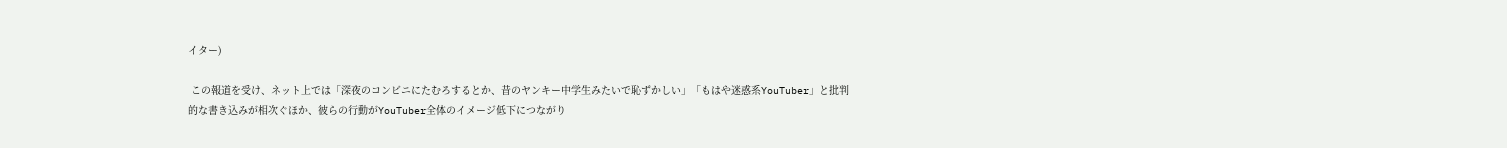イター)

 この報道を受け、ネット上では「深夜のコンビニにたむろするとか、昔のヤンキー中学生みたいで恥ずかしい」「もはや迷惑系YouTuber」と批判的な書き込みが相次ぐほか、彼らの行動がYouTuber全体のイメージ低下につながり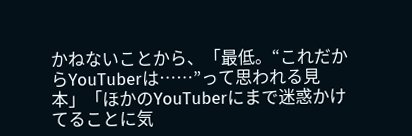かねないことから、「最低。“これだからYouTuberは……”って思われる見本」「ほかのYouTuberにまで迷惑かけてることに気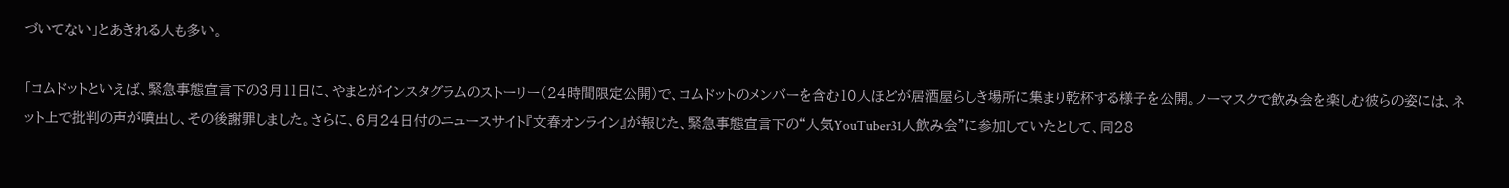づいてない」とあきれる人も多い。

「コムドットといえば、緊急事態宣言下の3月11日に、やまとがインスタグラムのストーリー(24時間限定公開)で、コムドットのメンバーを含む10人ほどが居酒屋らしき場所に集まり乾杯する様子を公開。ノーマスクで飲み会を楽しむ彼らの姿には、ネット上で批判の声が噴出し、その後謝罪しました。さらに、6月24日付のニュースサイト『文春オンライン』が報じた、緊急事態宣言下の“人気YouTuber31人飲み会”に参加していたとして、同28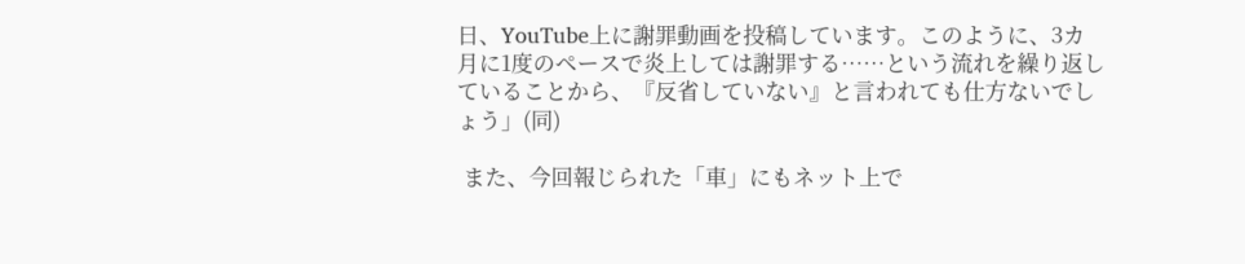日、YouTube上に謝罪動画を投稿しています。このように、3カ月に1度のペースで炎上しては謝罪する……という流れを繰り返していることから、『反省していない』と言われても仕方ないでしょう」(同)

 また、今回報じられた「車」にもネット上で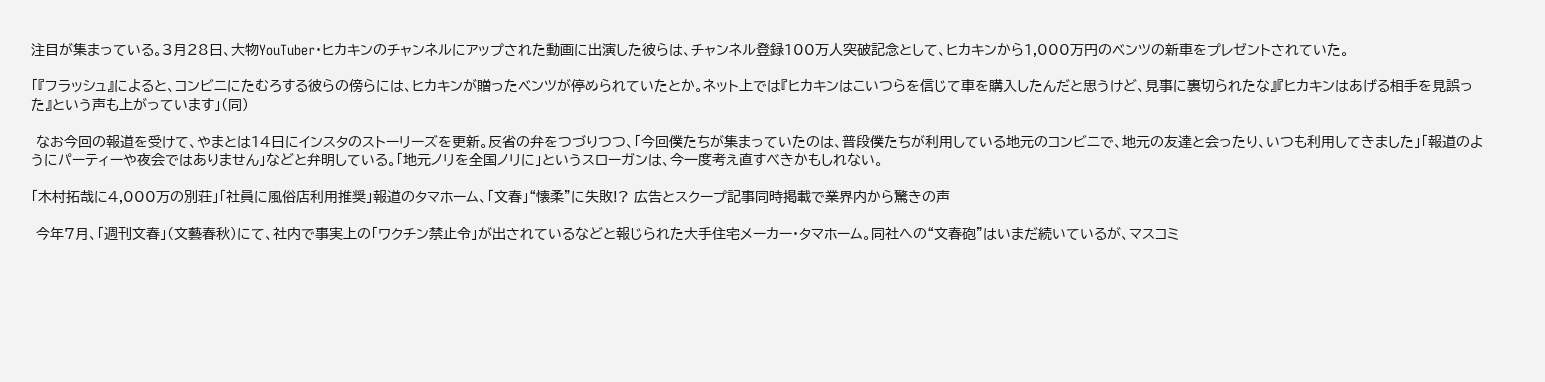注目が集まっている。3月28日、大物YouTuber・ヒカキンのチャンネルにアップされた動画に出演した彼らは、チャンネル登録100万人突破記念として、ヒカキンから1,000万円のベンツの新車をプレゼントされていた。

「『フラッシュ』によると、コンビニにたむろする彼らの傍らには、ヒカキンが贈ったベンツが停められていたとか。ネット上では『ヒカキンはこいつらを信じて車を購入したんだと思うけど、見事に裏切られたな』『ヒカキンはあげる相手を見誤った』という声も上がっています」(同)

 なお今回の報道を受けて、やまとは14日にインスタのストーリーズを更新。反省の弁をつづりつつ、「今回僕たちが集まっていたのは、普段僕たちが利用している地元のコンビニで、地元の友達と会ったり、いつも利用してきました」「報道のようにパーティーや夜会ではありません」などと弁明している。「地元ノリを全国ノリに」というスローガンは、今一度考え直すべきかもしれない。

「木村拓哉に4,000万の別荘」「社員に風俗店利用推奨」報道のタマホーム、「文春」“懐柔”に失敗!? 広告とスクープ記事同時掲載で業界内から驚きの声

 今年7月、「週刊文春」(文藝春秋)にて、社内で事実上の「ワクチン禁止令」が出されているなどと報じられた大手住宅メーカー・タマホーム。同社への“文春砲”はいまだ続いているが、マスコミ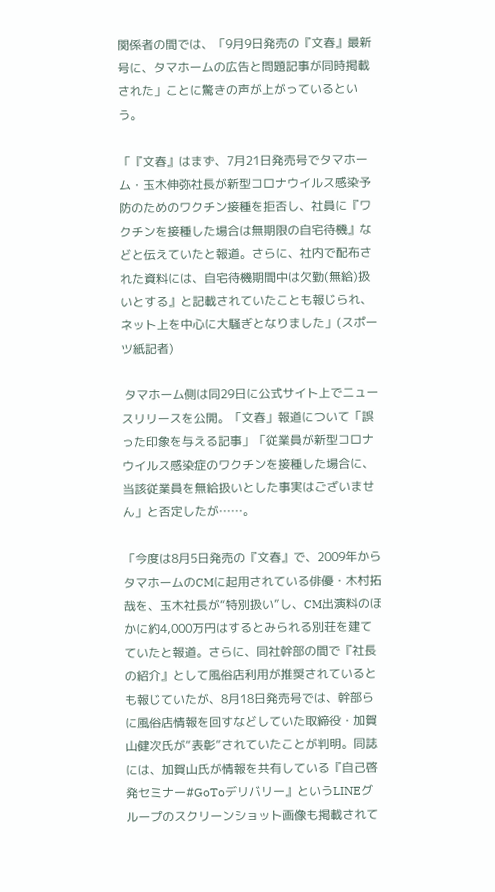関係者の間では、「9月9日発売の『文春』最新号に、タマホームの広告と問題記事が同時掲載された」ことに驚きの声が上がっているという。

「『文春』はまず、7月21日発売号でタマホーム・玉木伸弥社長が新型コロナウイルス感染予防のためのワクチン接種を拒否し、社員に『ワクチンを接種した場合は無期限の自宅待機』などと伝えていたと報道。さらに、社内で配布された資料には、自宅待機期間中は欠勤(無給)扱いとする』と記載されていたことも報じられ、ネット上を中心に大騒ぎとなりました」(スポーツ紙記者)

 タマホーム側は同29日に公式サイト上でニュースリリースを公開。「文春」報道について「誤った印象を与える記事」「従業員が新型コロナウイルス感染症のワクチンを接種した場合に、当該従業員を無給扱いとした事実はございません」と否定したが……。

「今度は8月5日発売の『文春』で、2009年からタマホームのCMに起用されている俳優・木村拓哉を、玉木社長が“特別扱い”し、CM出演料のほかに約4,000万円はするとみられる別荘を建てていたと報道。さらに、同社幹部の間で『社長の紹介』として風俗店利用が推奨されているとも報じていたが、8月18日発売号では、幹部らに風俗店情報を回すなどしていた取締役・加賀山健次氏が“表彰”されていたことが判明。同誌には、加賀山氏が情報を共有している『自己啓発セミナー#GoToデリバリー』というLINEグループのスクリーンショット画像も掲載されて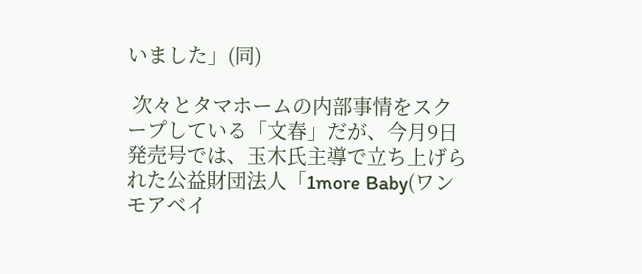いました」(同)

 次々とタマホームの内部事情をスクープしている「文春」だが、今月9日発売号では、玉木氏主導で立ち上げられた公益財団法人「1more Baby(ワンモアベイ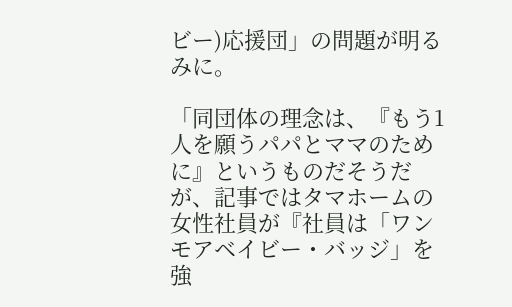ビー)応援団」の問題が明るみに。

「同団体の理念は、『もう1人を願うパパとママのために』というものだそうだが、記事ではタマホームの女性社員が『社員は「ワンモアベイビー・バッジ」を強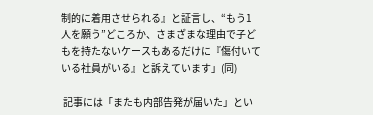制的に着用させられる』と証言し、“もう1人を願う”どころか、さまざまな理由で子どもを持たないケースもあるだけに『傷付いている社員がいる』と訴えています」(同)

 記事には「またも内部告発が届いた」とい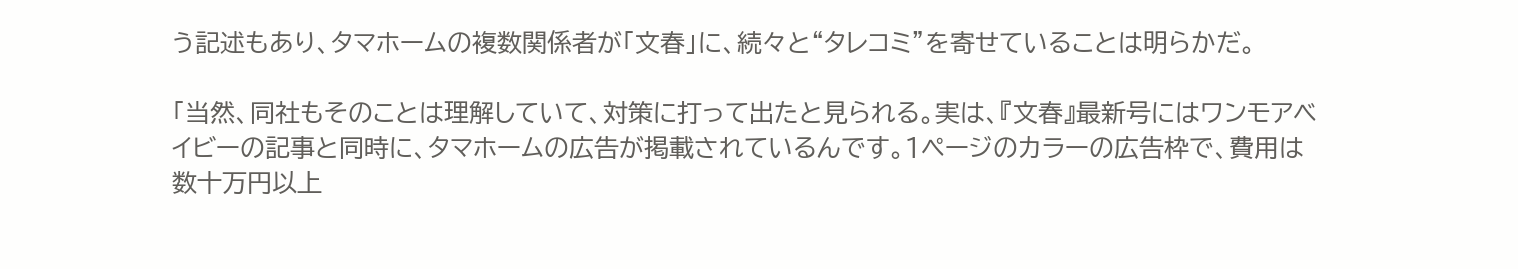う記述もあり、タマホームの複数関係者が「文春」に、続々と“タレコミ”を寄せていることは明らかだ。

「当然、同社もそのことは理解していて、対策に打って出たと見られる。実は、『文春』最新号にはワンモアベイビーの記事と同時に、タマホームの広告が掲載されているんです。1ページのカラーの広告枠で、費用は数十万円以上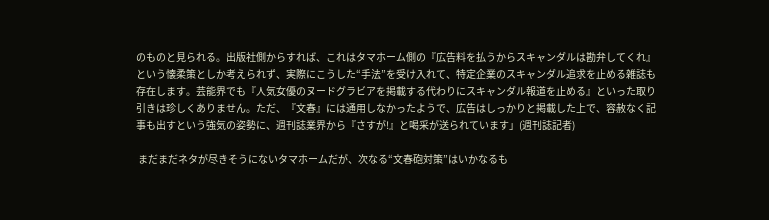のものと見られる。出版社側からすれば、これはタマホーム側の『広告料を払うからスキャンダルは勘弁してくれ』という懐柔策としか考えられず、実際にこうした“手法”を受け入れて、特定企業のスキャンダル追求を止める雑誌も存在します。芸能界でも『人気女優のヌードグラビアを掲載する代わりにスキャンダル報道を止める』といった取り引きは珍しくありません。ただ、『文春』には通用しなかったようで、広告はしっかりと掲載した上で、容赦なく記事も出すという強気の姿勢に、週刊誌業界から『さすが!』と喝采が送られています」(週刊誌記者)

 まだまだネタが尽きそうにないタマホームだが、次なる“文春砲対策”はいかなるも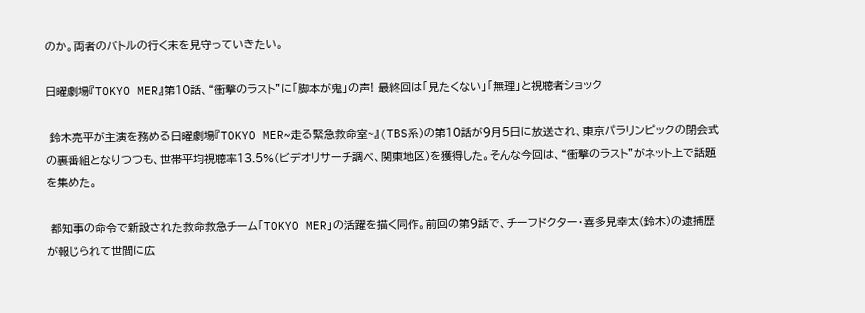のか。両者のバトルの行く末を見守っていきたい。

日曜劇場『TOKYO MER』第10話、“衝撃のラスト”に「脚本が鬼」の声! 最終回は「見たくない」「無理」と視聴者ショック

 鈴木亮平が主演を務める日曜劇場『TOKYO MER~走る緊急救命室~』(TBS系)の第10話が9月5日に放送され、東京パラリンピックの閉会式の裏番組となりつつも、世帯平均視聴率13.5%(ビデオリサーチ調べ、関東地区)を獲得した。そんな今回は、“衝撃のラスト”がネット上で話題を集めた。

 都知事の命令で新設された救命救急チーム「TOKYO MER」の活躍を描く同作。前回の第9話で、チーフドクター・喜多見幸太(鈴木)の逮捕歴が報じられて世間に広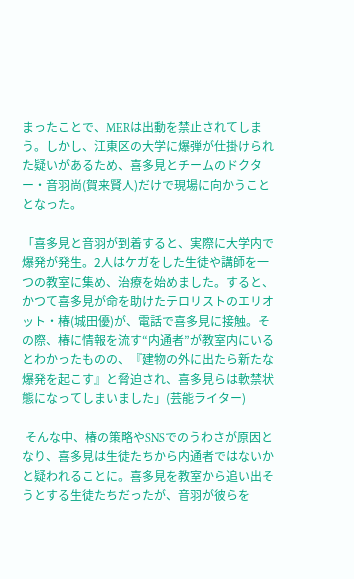まったことで、MERは出動を禁止されてしまう。しかし、江東区の大学に爆弾が仕掛けられた疑いがあるため、喜多見とチームのドクター・音羽尚(賀来賢人)だけで現場に向かうこととなった。

「喜多見と音羽が到着すると、実際に大学内で爆発が発生。2人はケガをした生徒や講師を一つの教室に集め、治療を始めました。すると、かつて喜多見が命を助けたテロリストのエリオット・椿(城田優)が、電話で喜多見に接触。その際、椿に情報を流す“内通者”が教室内にいるとわかったものの、『建物の外に出たら新たな爆発を起こす』と脅迫され、喜多見らは軟禁状態になってしまいました」(芸能ライター)

 そんな中、椿の策略やSNSでのうわさが原因となり、喜多見は生徒たちから内通者ではないかと疑われることに。喜多見を教室から追い出そうとする生徒たちだったが、音羽が彼らを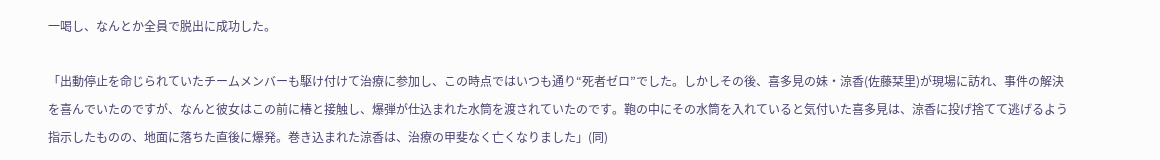一喝し、なんとか全員で脱出に成功した。

「出動停止を命じられていたチームメンバーも駆け付けて治療に参加し、この時点ではいつも通り“死者ゼロ”でした。しかしその後、喜多見の妹・涼香(佐藤栞里)が現場に訪れ、事件の解決を喜んでいたのですが、なんと彼女はこの前に椿と接触し、爆弾が仕込まれた水筒を渡されていたのです。鞄の中にその水筒を入れていると気付いた喜多見は、涼香に投げ捨てて逃げるよう指示したものの、地面に落ちた直後に爆発。巻き込まれた涼香は、治療の甲斐なく亡くなりました」(同)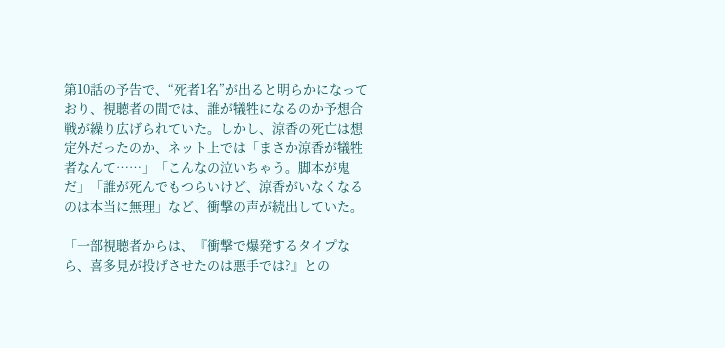第10話の予告で、“死者1名”が出ると明らかになっており、視聴者の間では、誰が犠牲になるのか予想合戦が繰り広げられていた。しかし、涼香の死亡は想定外だったのか、ネット上では「まさか涼香が犠牲者なんて……」「こんなの泣いちゃう。脚本が鬼だ」「誰が死んでもつらいけど、涼香がいなくなるのは本当に無理」など、衝撃の声が続出していた。

「一部視聴者からは、『衝撃で爆発するタイプなら、喜多見が投げさせたのは悪手では?』との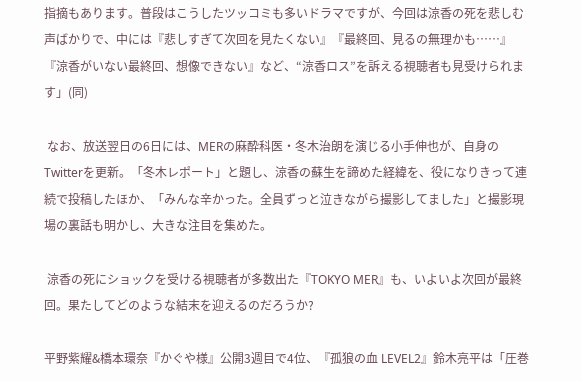指摘もあります。普段はこうしたツッコミも多いドラマですが、今回は涼香の死を悲しむ声ばかりで、中には『悲しすぎて次回を見たくない』『最終回、見るの無理かも……』『涼香がいない最終回、想像できない』など、“涼香ロス”を訴える視聴者も見受けられます」(同)

 なお、放送翌日の6日には、MERの麻酔科医・冬木治朗を演じる小手伸也が、自身のTwitterを更新。「冬木レポート」と題し、涼香の蘇生を諦めた経緯を、役になりきって連続で投稿したほか、「みんな辛かった。全員ずっと泣きながら撮影してました」と撮影現場の裏話も明かし、大きな注目を集めた。

 涼香の死にショックを受ける視聴者が多数出た『TOKYO MER』も、いよいよ次回が最終回。果たしてどのような結末を迎えるのだろうか?

平野紫耀&橋本環奈『かぐや様』公開3週目で4位、『孤狼の血 LEVEL2』鈴木亮平は「圧巻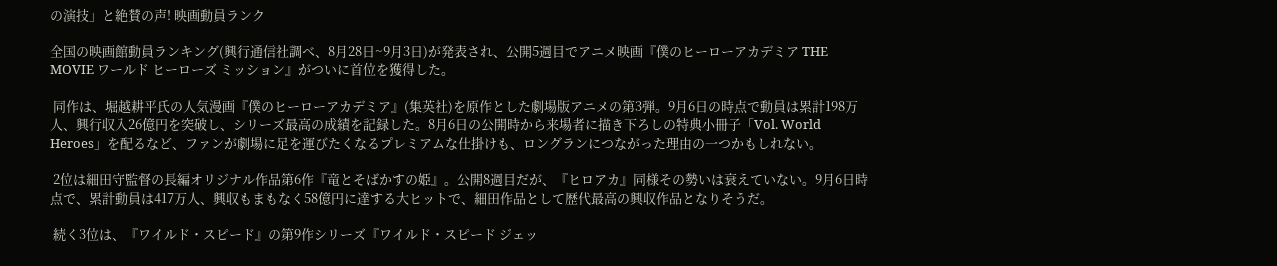の演技」と絶賛の声! 映画動員ランク

全国の映画館動員ランキング(興行通信社調べ、8月28日~9月3日)が発表され、公開5週目でアニメ映画『僕のヒーローアカデミア THE MOVIE ワールド ヒーローズ ミッション』がついに首位を獲得した。

 同作は、堀越耕平氏の人気漫画『僕のヒーローアカデミア』(集英社)を原作とした劇場版アニメの第3弾。9月6日の時点で動員は累計198万人、興行収入26億円を突破し、シリーズ最高の成績を記録した。8月6日の公開時から来場者に描き下ろしの特典小冊子「Vol. World Heroes」を配るなど、ファンが劇場に足を運びたくなるプレミアムな仕掛けも、ロングランにつながった理由の一つかもしれない。

 2位は細田守監督の長編オリジナル作品第6作『竜とそばかすの姫』。公開8週目だが、『ヒロアカ』同様その勢いは衰えていない。9月6日時点で、累計動員は417万人、興収もまもなく58億円に達する大ヒットで、細田作品として歴代最高の興収作品となりそうだ。

 続く3位は、『ワイルド・スピード』の第9作シリーズ『ワイルド・スピード ジェッ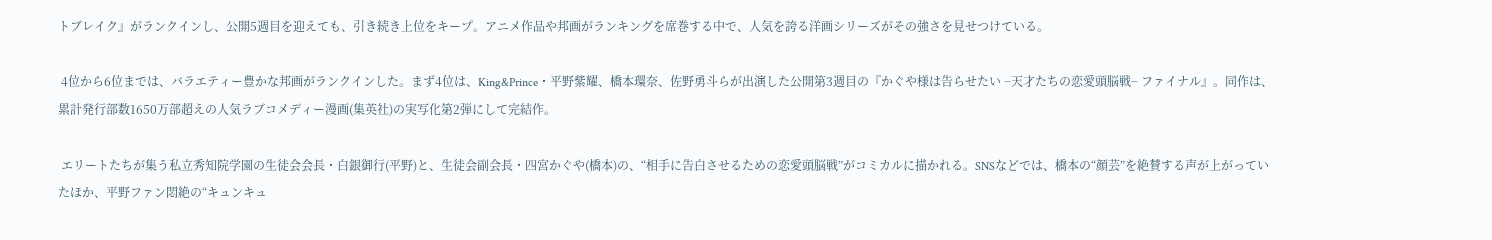トブレイク』がランクインし、公開5週目を迎えても、引き続き上位をキープ。アニメ作品や邦画がランキングを席巻する中で、人気を誇る洋画シリーズがその強さを見せつけている。

 4位から6位までは、バラエティー豊かな邦画がランクインした。まず4位は、King&Prince・平野紫耀、橋本環奈、佐野勇斗らが出演した公開第3週目の『かぐや様は告らせたい −天才たちの恋愛頭脳戦− ファイナル』。同作は、累計発行部数1650万部超えの人気ラブコメディー漫画(集英社)の実写化第2弾にして完結作。

 エリートたちが集う私立秀知院学園の生徒会会長・白銀御行(平野)と、生徒会副会長・四宮かぐや(橋本)の、“相手に告白させるための恋愛頭脳戦”がコミカルに描かれる。SNSなどでは、橋本の“顔芸”を絶賛する声が上がっていたほか、平野ファン悶絶の“キュンキュ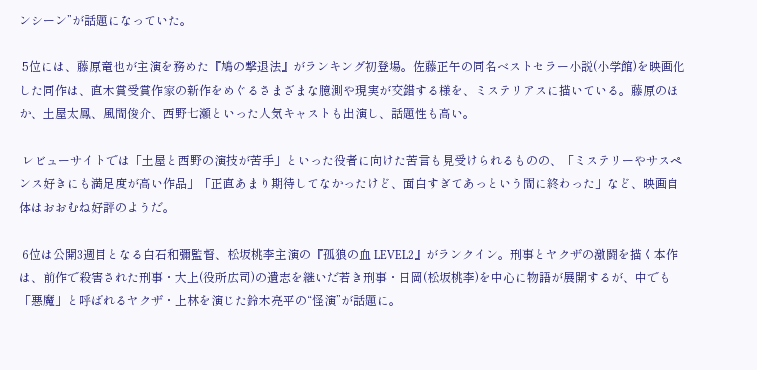ンシーン”が話題になっていた。

 5位には、藤原竜也が主演を務めた『鳩の撃退法』がランキング初登場。佐藤正午の同名ベストセラー小説(小学館)を映画化した同作は、直木賞受賞作家の新作をめぐるさまざまな臆測や現実が交錯する様を、ミステリアスに描いている。藤原のほか、土屋太鳳、風間俊介、西野七瀬といった人気キャストも出演し、話題性も高い。

 レビューサイトでは「土屋と西野の演技が苦手」といった役者に向けた苦言も見受けられるものの、「ミステリーやサスペンス好きにも満足度が高い作品」「正直あまり期待してなかったけど、面白すぎてあっという間に終わった」など、映画自体はおおむね好評のようだ。

 6位は公開3週目となる白石和彌監督、松坂桃李主演の『孤狼の血 LEVEL2』がランクイン。刑事とヤクザの激闘を描く本作は、前作で殺害された刑事・大上(役所広司)の遺志を継いだ若き刑事・日岡(松坂桃李)を中心に物語が展開するが、中でも「悪魔」と呼ばれるヤクザ・上林を演じた鈴木亮平の“怪演”が話題に。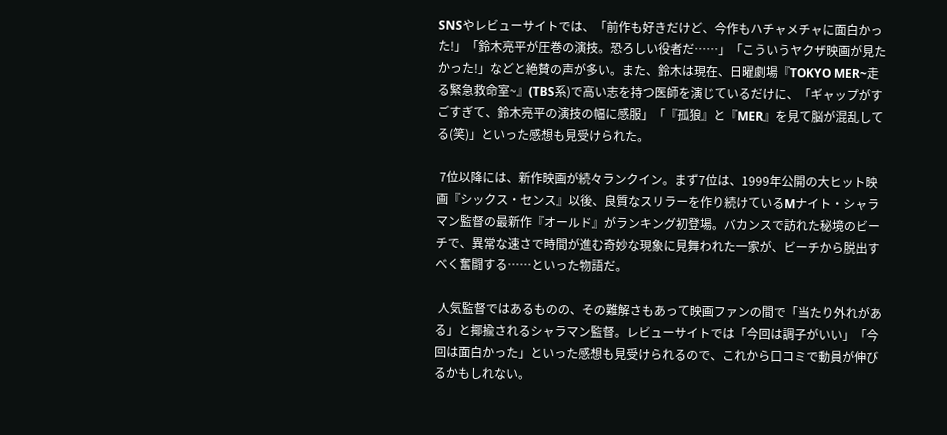SNSやレビューサイトでは、「前作も好きだけど、今作もハチャメチャに面白かった!」「鈴木亮平が圧巻の演技。恐ろしい役者だ……」「こういうヤクザ映画が見たかった!」などと絶賛の声が多い。また、鈴木は現在、日曜劇場『TOKYO MER~走る緊急救命室~』(TBS系)で高い志を持つ医師を演じているだけに、「ギャップがすごすぎて、鈴木亮平の演技の幅に感服」「『孤狼』と『MER』を見て脳が混乱してる(笑)」といった感想も見受けられた。

 7位以降には、新作映画が続々ランクイン。まず7位は、1999年公開の大ヒット映画『シックス・センス』以後、良質なスリラーを作り続けているMナイト・シャラマン監督の最新作『オールド』がランキング初登場。バカンスで訪れた秘境のビーチで、異常な速さで時間が進む奇妙な現象に見舞われた一家が、ビーチから脱出すべく奮闘する……といった物語だ。

 人気監督ではあるものの、その難解さもあって映画ファンの間で「当たり外れがある」と揶揄されるシャラマン監督。レビューサイトでは「今回は調子がいい」「今回は面白かった」といった感想も見受けられるので、これから口コミで動員が伸びるかもしれない。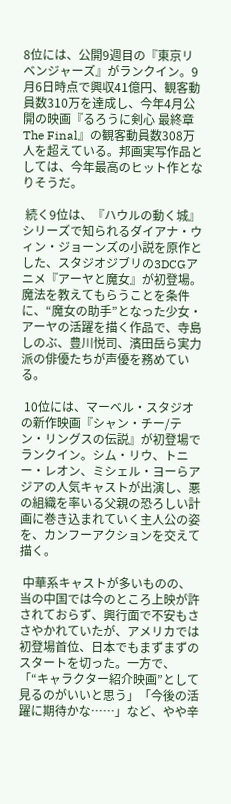8位には、公開9週目の『東京リベンジャーズ』がランクイン。9月6日時点で興収41億円、観客動員数310万を達成し、今年4月公開の映画『るろうに剣心 最終章 The Final』の観客動員数308万人を超えている。邦画実写作品としては、今年最高のヒット作となりそうだ。

 続く9位は、『ハウルの動く城』シリーズで知られるダイアナ・ウィン・ジョーンズの小説を原作とした、スタジオジブリの3DCGアニメ『アーヤと魔女』が初登場。魔法を教えてもらうことを条件に、“魔女の助手”となった少女・アーヤの活躍を描く作品で、寺島しのぶ、豊川悦司、濱田岳ら実力派の俳優たちが声優を務めている。

 10位には、マーベル・スタジオの新作映画『シャン・チー/テン・リングスの伝説』が初登場でランクイン。シム・リウ、トニー・レオン、ミシェル・ヨーらアジアの人気キャストが出演し、悪の組織を率いる父親の恐ろしい計画に巻き込まれていく主人公の姿を、カンフーアクションを交えて描く。

 中華系キャストが多いものの、当の中国では今のところ上映が許されておらず、興行面で不安もささやかれていたが、アメリカでは初登場首位、日本でもまずまずのスタートを切った。一方で、「“キャラクター紹介映画”として見るのがいいと思う」「今後の活躍に期待かな……」など、やや辛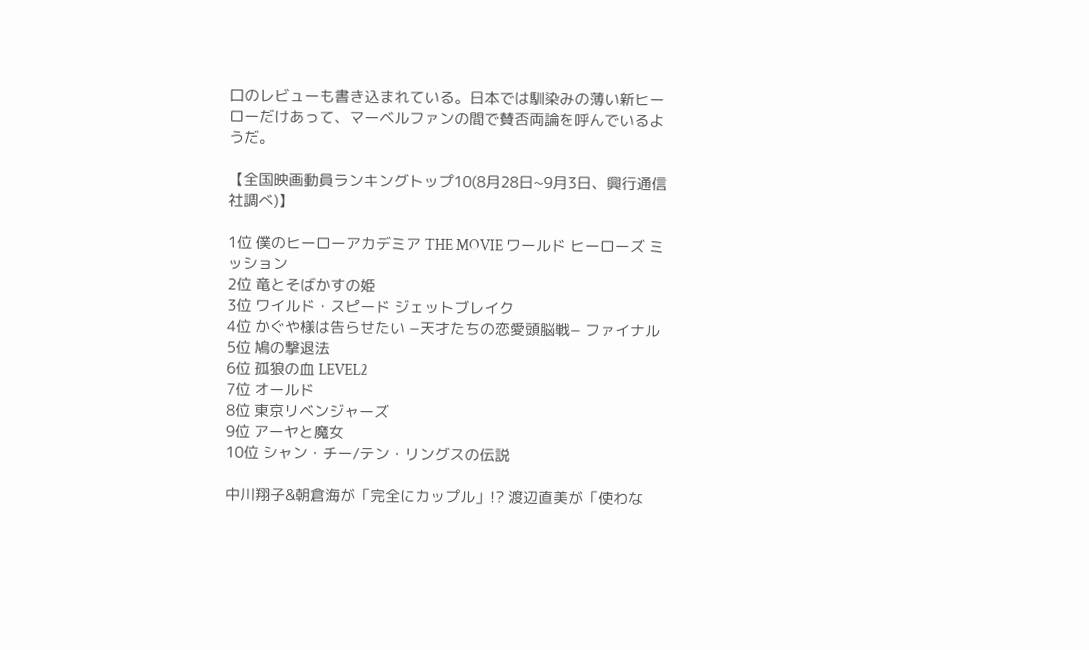口のレビューも書き込まれている。日本では馴染みの薄い新ヒーローだけあって、マーベルファンの間で賛否両論を呼んでいるようだ。

【全国映画動員ランキングトップ10(8月28日~9月3日、興行通信社調べ)】

1位 僕のヒーローアカデミア THE MOVIE ワールド ヒーローズ ミッション
2位 竜とそばかすの姫
3位 ワイルド・スピード ジェットブレイク
4位 かぐや様は告らせたい −天才たちの恋愛頭脳戦− ファイナル
5位 鳩の撃退法
6位 孤狼の血 LEVEL2
7位 オールド
8位 東京リベンジャーズ
9位 アーヤと魔女
10位 シャン・チー/テン・リングスの伝説

中川翔子&朝倉海が「完全にカップル」!? 渡辺直美が「使わな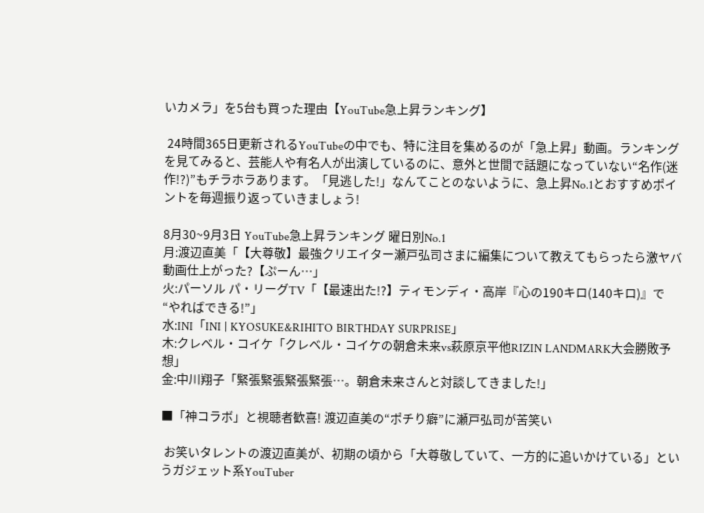いカメラ」を5台も買った理由【YouTube急上昇ランキング】

 24時間365日更新されるYouTubeの中でも、特に注目を集めるのが「急上昇」動画。ランキングを見てみると、芸能人や有名人が出演しているのに、意外と世間で話題になっていない“名作(迷作!?)”もチラホラあります。「見逃した!」なんてことのないように、急上昇No.1とおすすめポイントを毎週振り返っていきましょう!

8月30~9月3日 YouTube急上昇ランキング 曜日別No.1
月:渡辺直美「【大尊敬】最強クリエイター瀬戸弘司さまに編集について教えてもらったら激ヤバ動画仕上がった?【ぷーん…」
火:パーソル パ・リーグTV「【最速出た!?】ティモンディ・高岸『心の190キロ(140キロ)』で “やればできる!”」
水:INI「INI | KYOSUKE&RIHITO BIRTHDAY SURPRISE」
木:クレベル・コイケ「クレベル・コイケの朝倉未来vs萩原京平他RIZIN LANDMARK大会勝敗予想」
金:中川翔子「緊張緊張緊張緊張…。朝倉未来さんと対談してきました!」

■「神コラボ」と視聴者歓喜! 渡辺直美の“ポチり癖”に瀬戸弘司が苦笑い

 お笑いタレントの渡辺直美が、初期の頃から「大尊敬していて、一方的に追いかけている」というガジェット系YouTuber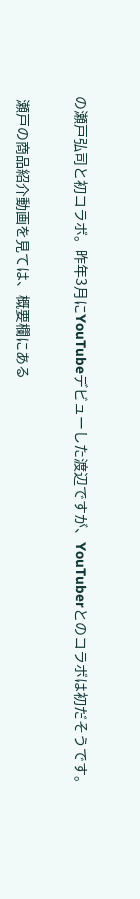の瀬戸弘司と初コラボ。昨年3月にYouTubeデビューした渡辺ですが、YouTuberとのコラボは初だそうです。

 瀬戸の商品紹介動画を見ては、概要欄にある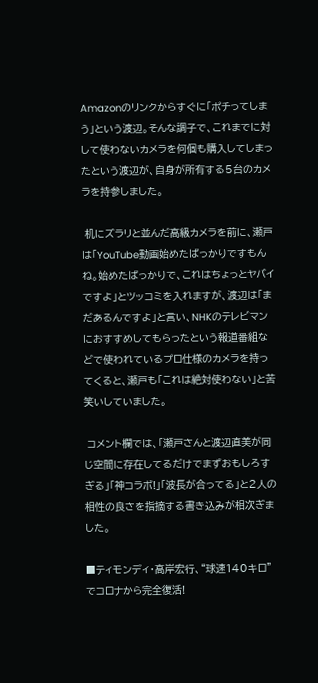Amazonのリンクからすぐに「ポチってしまう」という渡辺。そんな調子で、これまでに対して使わないカメラを何個も購入してしまったという渡辺が、自身が所有する5台のカメラを持参しました。

 机にズラリと並んだ高級カメラを前に、瀬戸は「YouTube動画始めたばっかりですもんね。始めたばっかりで、これはちょっとヤバイですよ」とツッコミを入れますが、渡辺は「まだあるんですよ」と言い、NHKのテレビマンにおすすめしてもらったという報道番組などで使われているプロ仕様のカメラを持ってくると、瀬戸も「これは絶対使わない」と苦笑いしていました。

 コメント欄では、「瀬戸さんと渡辺直美が同じ空間に存在してるだけでまずおもしろすぎる」「神コラボ!」「波長が合ってる」と2人の相性の良さを指摘する書き込みが相次ぎました。

■ティモンディ・高岸宏行、“球速140キロ”でコロナから完全復活!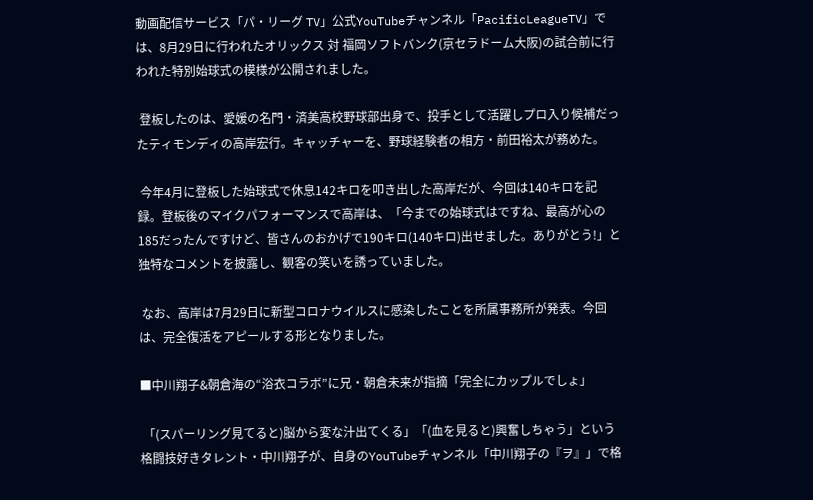動画配信サービス「パ・リーグ TV」公式YouTubeチャンネル「PacificLeagueTV」では、8月29日に行われたオリックス 対 福岡ソフトバンク(京セラドーム大阪)の試合前に行われた特別始球式の模様が公開されました。

 登板したのは、愛媛の名門・済美高校野球部出身で、投手として活躍しプロ入り候補だったティモンディの高岸宏行。キャッチャーを、野球経験者の相方・前田裕太が務めた。

 今年4月に登板した始球式で休息142キロを叩き出した高岸だが、今回は140キロを記録。登板後のマイクパフォーマンスで高岸は、「今までの始球式はですね、最高が心の185だったんですけど、皆さんのおかげで190キロ(140キロ)出せました。ありがとう!」と独特なコメントを披露し、観客の笑いを誘っていました。

 なお、高岸は7月29日に新型コロナウイルスに感染したことを所属事務所が発表。今回は、完全復活をアピールする形となりました。

■中川翔子&朝倉海の“浴衣コラボ”に兄・朝倉未来が指摘「完全にカップルでしょ」

 「(スパーリング見てると)脳から変な汁出てくる」「(血を見ると)興奮しちゃう」という格闘技好きタレント・中川翔子が、自身のYouTubeチャンネル「中川翔子の『ヲ』」で格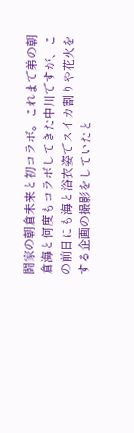闘家の朝倉未来と初コラボ。これまで弟の朝倉海と何度もコラボしてきた中川ですが、この前日にも海と浴衣姿でスイカ割りや花火をする企画の撮影をしていたと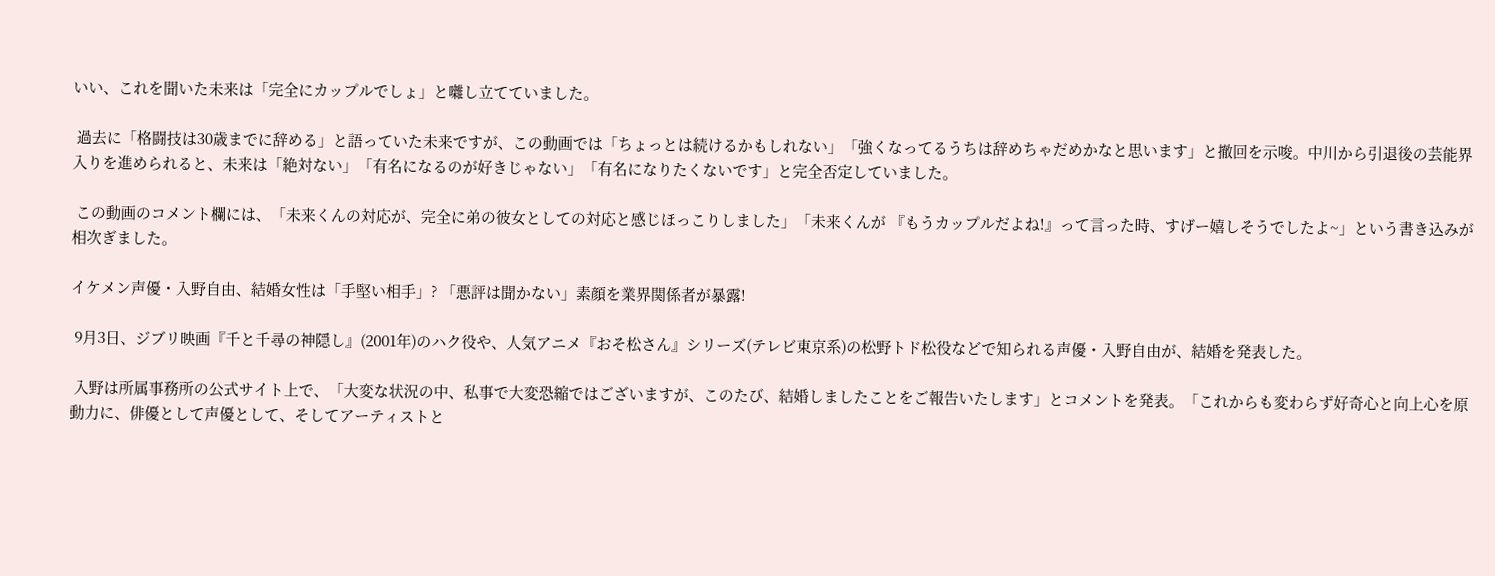いい、これを聞いた未来は「完全にカップルでしょ」と囃し立てていました。

 過去に「格闘技は30歳までに辞める」と語っていた未来ですが、この動画では「ちょっとは続けるかもしれない」「強くなってるうちは辞めちゃだめかなと思います」と撤回を示唆。中川から引退後の芸能界入りを進められると、未来は「絶対ない」「有名になるのが好きじゃない」「有名になりたくないです」と完全否定していました。

 この動画のコメント欄には、「未来くんの対応が、完全に弟の彼女としての対応と感じほっこりしました」「未来くんが 『もうカップルだよね!』って言った時、すげー嬉しそうでしたよ~」という書き込みが相次ぎました。

イケメン声優・入野自由、結婚女性は「手堅い相手」? 「悪評は聞かない」素顔を業界関係者が暴露!

 9月3日、ジブリ映画『千と千尋の神隠し』(2001年)のハク役や、人気アニメ『おそ松さん』シリーズ(テレビ東京系)の松野トド松役などで知られる声優・入野自由が、結婚を発表した。

 入野は所属事務所の公式サイト上で、「大変な状況の中、私事で大変恐縮ではございますが、このたび、結婚しましたことをご報告いたします」とコメントを発表。「これからも変わらず好奇心と向上心を原動力に、俳優として声優として、そしてアーティストと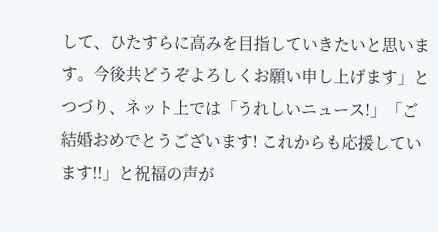して、ひたすらに高みを目指していきたいと思います。今後共どうぞよろしくお願い申し上げます」とつづり、ネット上では「うれしいニュース!」「ご結婚おめでとうございます! これからも応援しています!!」と祝福の声が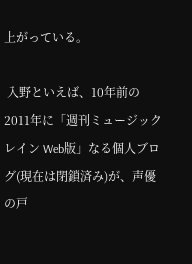上がっている。

 入野といえば、10年前の2011年に「週刊ミュージックレイン Web版」なる個人ブログ(現在は閉鎖済み)が、声優の戸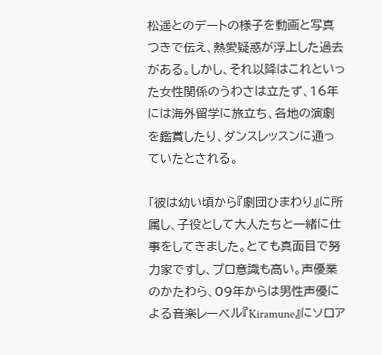松遥とのデートの様子を動画と写真つきで伝え、熱愛疑惑が浮上した過去がある。しかし、それ以降はこれといった女性関係のうわさは立たず、16年には海外留学に旅立ち、各地の演劇を鑑賞したり、ダンスレッスンに通っていたとされる。

「彼は幼い頃から『劇団ひまわり』に所属し、子役として大人たちと一緒に仕事をしてきました。とても真面目で努力家ですし、プロ意識も高い。声優業のかたわら、09年からは男性声優による音楽レーベル『Kiramune』にソロア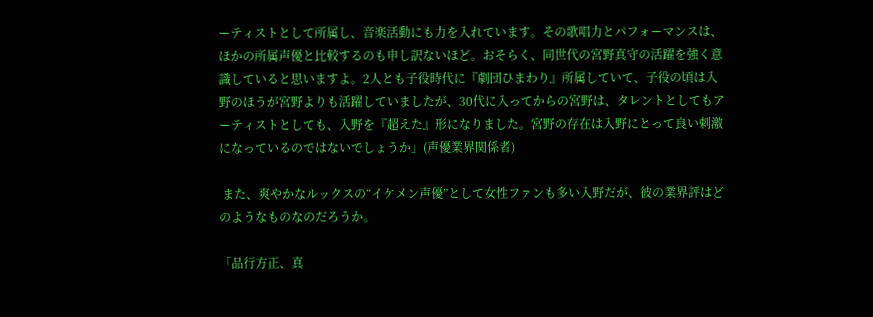ーティストとして所属し、音楽活動にも力を入れています。その歌唱力とパフォーマンスは、ほかの所属声優と比較するのも申し訳ないほど。おそらく、同世代の宮野真守の活躍を強く意識していると思いますよ。2人とも子役時代に『劇団ひまわり』所属していて、子役の頃は入野のほうが宮野よりも活躍していましたが、30代に入ってからの宮野は、タレントとしてもアーティストとしても、入野を『超えた』形になりました。宮野の存在は入野にとって良い刺激になっているのではないでしょうか」(声優業界関係者)

 また、爽やかなルックスの“イケメン声優”として女性ファンも多い入野だが、彼の業界評はどのようなものなのだろうか。

「品行方正、真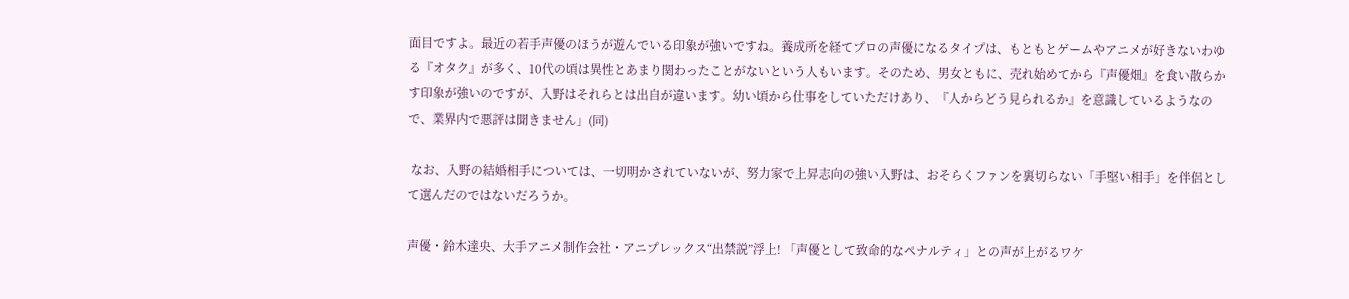面目ですよ。最近の若手声優のほうが遊んでいる印象が強いですね。養成所を経てプロの声優になるタイプは、もともとゲームやアニメが好きないわゆる『オタク』が多く、10代の頃は異性とあまり関わったことがないという人もいます。そのため、男女ともに、売れ始めてから『声優畑』を食い散らかす印象が強いのですが、入野はそれらとは出自が違います。幼い頃から仕事をしていただけあり、『人からどう見られるか』を意識しているようなので、業界内で悪評は聞きません」(同)

 なお、入野の結婚相手については、一切明かされていないが、努力家で上昇志向の強い入野は、おそらくファンを裏切らない「手堅い相手」を伴侶として選んだのではないだろうか。

声優・鈴木達央、大手アニメ制作会社・アニプレックス“出禁説”浮上! 「声優として致命的なペナルティ」との声が上がるワケ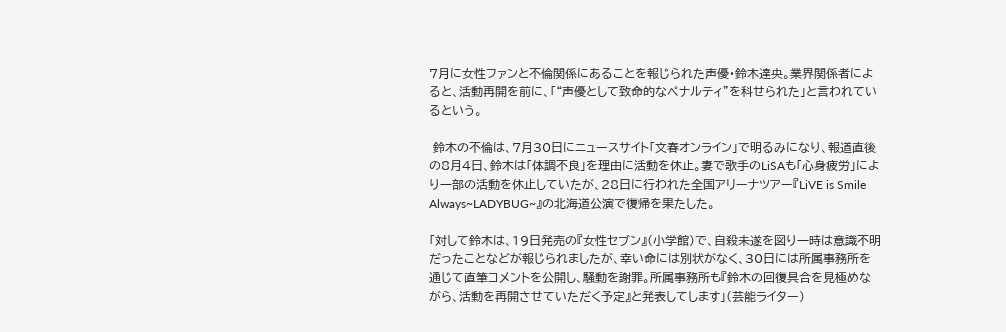7月に女性ファンと不倫関係にあることを報じられた声優・鈴木達央。業界関係者によると、活動再開を前に、「“声優として致命的なペナルティ”を科せられた」と言われているという。

 鈴木の不倫は、7月30日にニュースサイト「文春オンライン」で明るみになり、報道直後の8月4日、鈴木は「体調不良」を理由に活動を休止。妻で歌手のLiSAも「心身疲労」により一部の活動を休止していたが、28日に行われた全国アリーナツアー『LiVE is Smile Always~LADYBUG~』の北海道公演で復帰を果たした。

「対して鈴木は、19日発売の『女性セブン』(小学館)で、自殺未遂を図り一時は意識不明だったことなどが報じられましたが、幸い命には別状がなく、30日には所属事務所を通じて直筆コメントを公開し、騒動を謝罪。所属事務所も『鈴木の回復具合を見極めながら、活動を再開させていただく予定』と発表してします」(芸能ライター)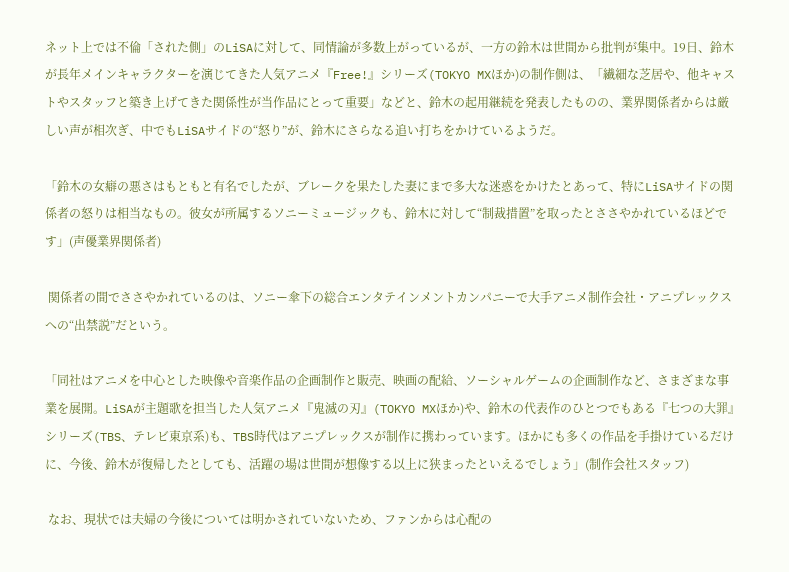ネット上では不倫「された側」のLiSAに対して、同情論が多数上がっているが、一方の鈴木は世間から批判が集中。19日、鈴木が長年メインキャラクターを演じてきた人気アニメ『Free!』シリーズ(TOKYO MXほか)の制作側は、「繊細な芝居や、他キャストやスタッフと築き上げてきた関係性が当作品にとって重要」などと、鈴木の起用継続を発表したものの、業界関係者からは厳しい声が相次ぎ、中でもLiSAサイドの“怒り”が、鈴木にさらなる追い打ちをかけているようだ。

「鈴木の女癖の悪さはもともと有名でしたが、ブレークを果たした妻にまで多大な迷惑をかけたとあって、特にLiSAサイドの関係者の怒りは相当なもの。彼女が所属するソニーミュージックも、鈴木に対して“制裁措置”を取ったとささやかれているほどです」(声優業界関係者)

 関係者の間でささやかれているのは、ソニー傘下の総合エンタテインメントカンパニーで大手アニメ制作会社・アニプレックスへの“出禁説”だという。

「同社はアニメを中心とした映像や音楽作品の企画制作と販売、映画の配給、ソーシャルゲームの企画制作など、さまざまな事業を展開。LiSAが主題歌を担当した人気アニメ『鬼滅の刃』(TOKYO MXほか)や、鈴木の代表作のひとつでもある『七つの大罪』シリーズ(TBS、テレビ東京系)も、TBS時代はアニプレックスが制作に携わっています。ほかにも多くの作品を手掛けているだけに、今後、鈴木が復帰したとしても、活躍の場は世間が想像する以上に狭まったといえるでしょう」(制作会社スタッフ)

 なお、現状では夫婦の今後については明かされていないため、ファンからは心配の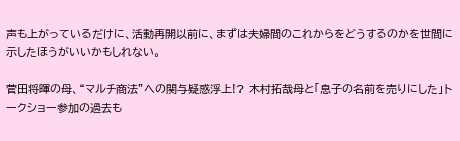声も上がっているだけに、活動再開以前に、まずは夫婦間のこれからをどうするのかを世間に示したほうがいいかもしれない。

菅田将暉の母、“マルチ商法”への関与疑惑浮上!? 木村拓哉母と「息子の名前を売りにした」トークショー参加の過去も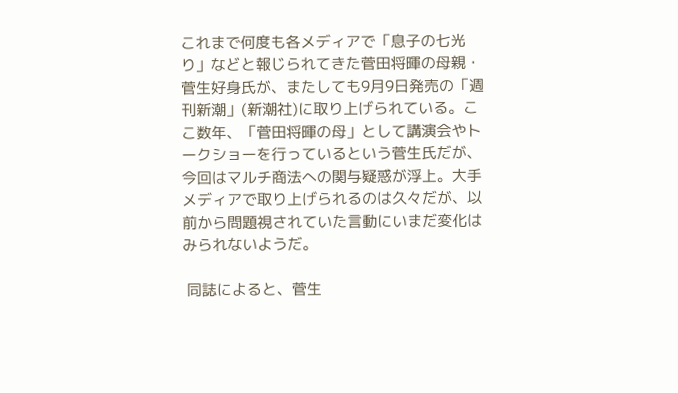これまで何度も各メディアで「息子の七光り」などと報じられてきた菅田将暉の母親・菅生好身氏が、またしても9月9日発売の「週刊新潮」(新潮社)に取り上げられている。ここ数年、「菅田将暉の母」として講演会やトークショーを行っているという菅生氏だが、今回はマルチ商法への関与疑惑が浮上。大手メディアで取り上げられるのは久々だが、以前から問題視されていた言動にいまだ変化はみられないようだ。

 同誌によると、菅生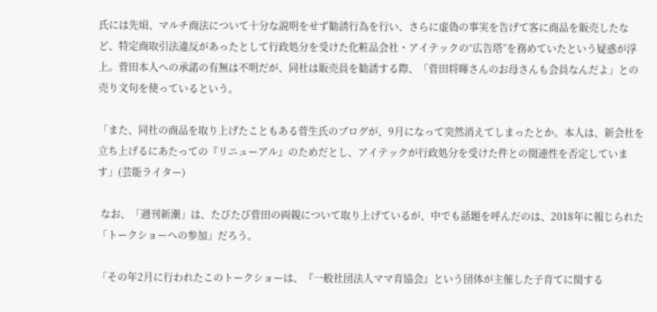氏には先頃、マルチ商法について十分な説明をせず勧誘行為を行い、さらに虚偽の事実を告げて客に商品を販売したなど、特定商取引法違反があったとして行政処分を受けた化粧品会社・アイテックの“広告塔”を務めていたという疑惑が浮上。菅田本人への承諾の有無は不明だが、同社は販売員を勧誘する際、「菅田将暉さんのお母さんも会員なんだよ」との売り文句を使っているという。

「また、同社の商品を取り上げたこともある菅生氏のブログが、9月になって突然消えてしまったとか。本人は、新会社を立ち上げるにあたっての『リニューアル』のためだとし、アイテックが行政処分を受けた件との関連性を否定しています」(芸能ライター)

 なお、「週刊新潮」は、たびたび菅田の両親について取り上げているが、中でも話題を呼んだのは、2018年に報じられた「トークショーへの参加」だろう。

「その年2月に行われたこのトークショーは、『一般社団法人ママ育協会』という団体が主催した子育てに関する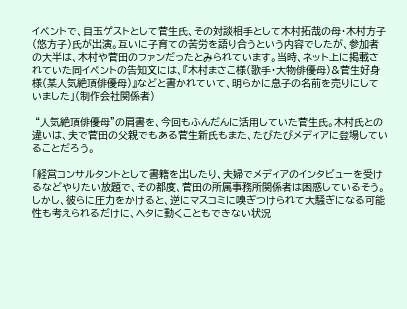イベントで、目玉ゲストとして菅生氏、その対談相手として木村拓哉の母・木村方子(悠方子)氏が出演。互いに子育ての苦労を語り合うという内容でしたが、参加者の大半は、木村や菅田のファンだったとみられています。当時、ネット上に掲載されていた同イベントの告知文には、『木村まさこ様(歌手・大物俳優母)&菅生好身様(某人気絶頂俳優母)』などと書かれていて、明らかに息子の名前を売りにしていました」(制作会社関係者)

 “人気絶頂俳優母”の肩書を、今回もふんだんに活用していた菅生氏。木村氏との違いは、夫で菅田の父親でもある菅生新氏もまた、たびたびメディアに登場していることだろう。

「経営コンサルタントとして書籍を出したり、夫婦でメディアのインタビューを受けるなどやりたい放題で、その都度、菅田の所属事務所関係者は困惑しているそう。しかし、彼らに圧力をかけると、逆にマスコミに嗅ぎつけられて大騒ぎになる可能性も考えられるだけに、ヘタに動くこともできない状況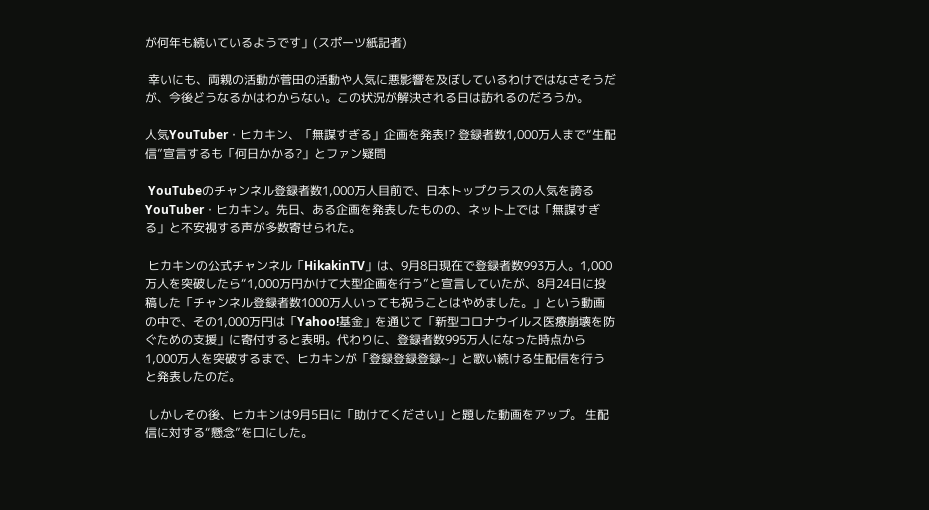が何年も続いているようです」(スポーツ紙記者)

 幸いにも、両親の活動が菅田の活動や人気に悪影響を及ぼしているわけではなさそうだが、今後どうなるかはわからない。この状況が解決される日は訪れるのだろうか。

人気YouTuber・ヒカキン、「無謀すぎる」企画を発表!? 登録者数1,000万人まで“生配信”宣言するも「何日かかる?」とファン疑問

 YouTubeのチャンネル登録者数1,000万人目前で、日本トップクラスの人気を誇るYouTuber・ヒカキン。先日、ある企画を発表したものの、ネット上では「無謀すぎる」と不安視する声が多数寄せられた。

 ヒカキンの公式チャンネル「HikakinTV」は、9月8日現在で登録者数993万人。1,000万人を突破したら“1,000万円かけて大型企画を行う”と宣言していたが、8月24日に投稿した「チャンネル登録者数1000万人いっても祝うことはやめました。」という動画の中で、その1,000万円は「Yahoo!基金」を通じて「新型コロナウイルス医療崩壊を防ぐための支援」に寄付すると表明。代わりに、登録者数995万人になった時点から1,000万人を突破するまで、ヒカキンが「登録登録登録~」と歌い続ける生配信を行うと発表したのだ。

 しかしその後、ヒカキンは9月5日に「助けてください」と題した動画をアップ。 生配信に対する“懸念”を口にした。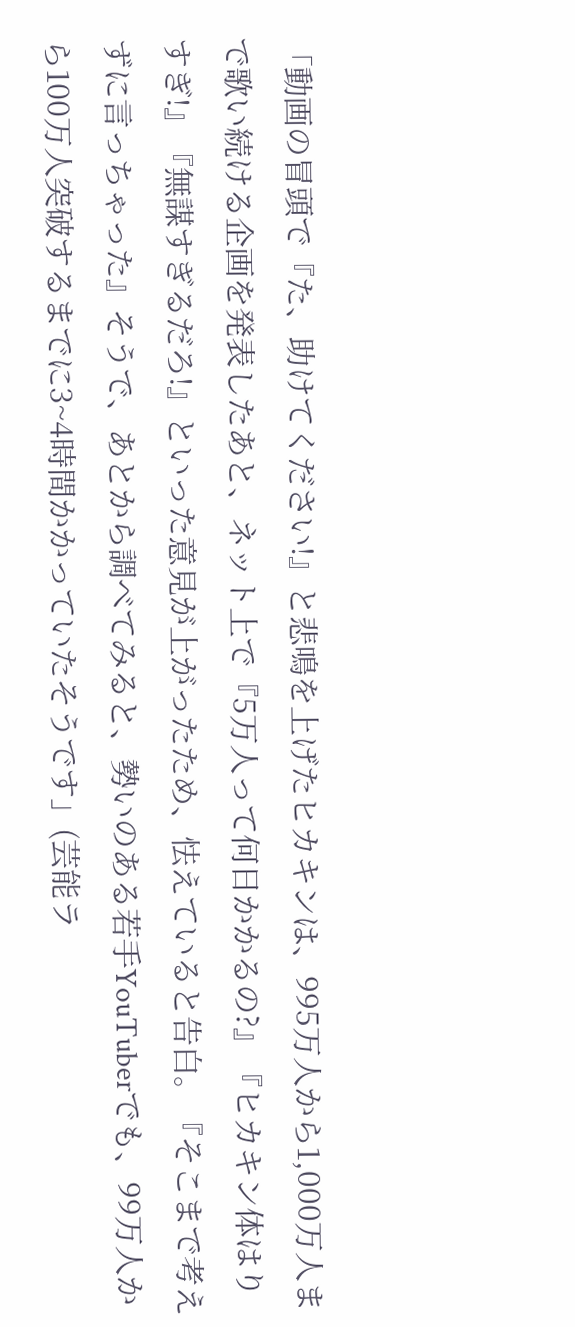「動画の冒頭で『た、助けてください!』と悲鳴を上げたヒカキンは、995万人から1,000万人まで歌い続ける企画を発表したあと、ネット上で『5万人って何日かかるの?』『ヒカキン体はりすぎ!』『無謀すぎるだろ!』といった意見が上がったため、怯えていると告白。『そこまで考えずに言っちゃった』そうで、あとから調べてみると、勢いのある若手YouTuberでも、99万人から100万人突破するまでに3~4時間かかっていたそうです」(芸能ラ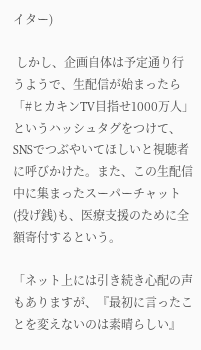イター)

 しかし、企画自体は予定通り行うようで、生配信が始まったら「#ヒカキンTV目指せ1000万人」というハッシュタグをつけて、SNSでつぶやいてほしいと視聴者に呼びかけた。また、この生配信中に集まったスーパーチャット(投げ銭)も、医療支援のために全額寄付するという。

「ネット上には引き続き心配の声もありますが、『最初に言ったことを変えないのは素晴らしい』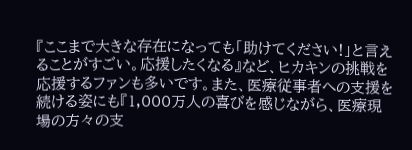『ここまで大きな存在になっても「助けてください!」と言えることがすごい。応援したくなる』など、ヒカキンの挑戦を応援するファンも多いです。また、医療従事者への支援を続ける姿にも『1,000万人の喜びを感じながら、医療現場の方々の支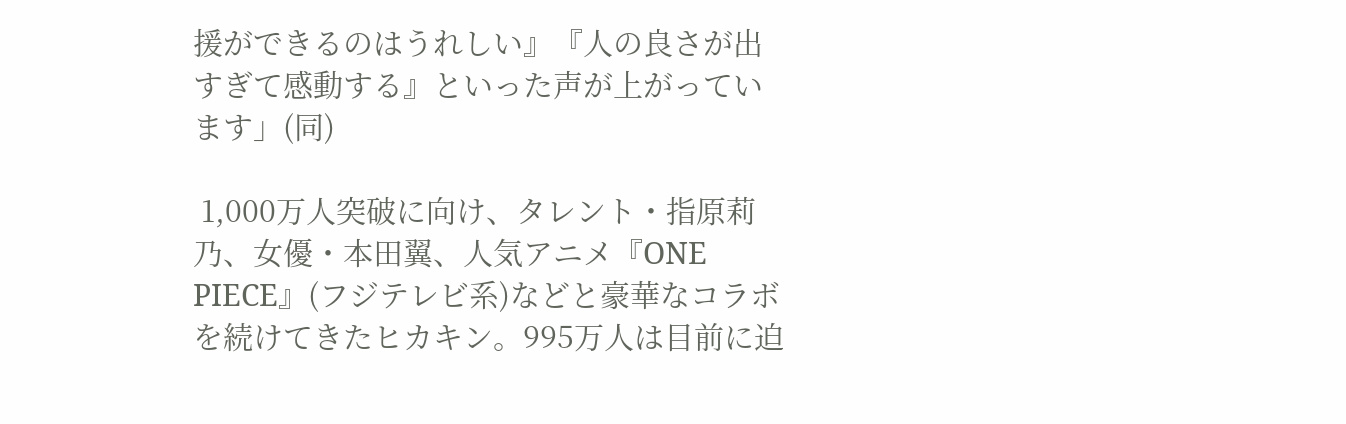援ができるのはうれしい』『人の良さが出すぎて感動する』といった声が上がっています」(同)

 1,000万人突破に向け、タレント・指原莉乃、女優・本田翼、人気アニメ『ONE PIECE』(フジテレビ系)などと豪華なコラボを続けてきたヒカキン。995万人は目前に迫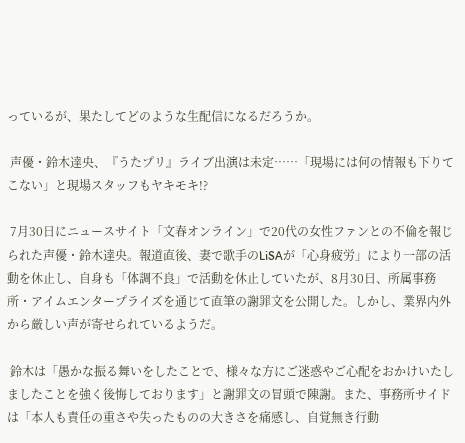っているが、果たしてどのような生配信になるだろうか。

 声優・鈴木達央、『うたプリ』ライブ出演は未定……「現場には何の情報も下りてこない」と現場スタッフもヤキモキ!?

 7月30日にニュースサイト「文春オンライン」で20代の女性ファンとの不倫を報じられた声優・鈴木達央。報道直後、妻で歌手のLiSAが「心身疲労」により一部の活動を休止し、自身も「体調不良」で活動を休止していたが、8月30日、所属事務所・アイムエンタープライズを通じて直筆の謝罪文を公開した。しかし、業界内外から厳しい声が寄せられているようだ。

 鈴木は「愚かな振る舞いをしたことで、様々な方にご迷惑やご心配をおかけいたしましたことを強く後悔しております」と謝罪文の冒頭で陳謝。また、事務所サイドは「本人も責任の重さや失ったものの大きさを痛感し、自覚無き行動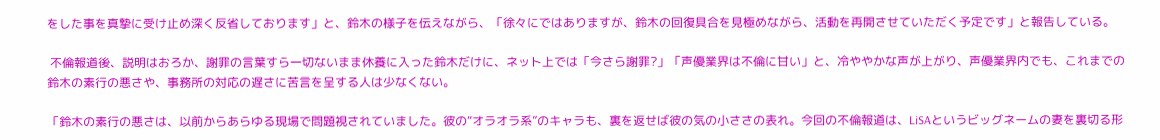をした事を真摯に受け止め深く反省しております」と、鈴木の様子を伝えながら、「徐々にではありますが、鈴木の回復具合を見極めながら、活動を再開させていただく予定です」と報告している。

 不倫報道後、説明はおろか、謝罪の言葉すら一切ないまま休養に入った鈴木だけに、ネット上では「今さら謝罪?」「声優業界は不倫に甘い」と、冷ややかな声が上がり、声優業界内でも、これまでの鈴木の素行の悪さや、事務所の対応の遅さに苦言を呈する人は少なくない。

「鈴木の素行の悪さは、以前からあらゆる現場で問題視されていました。彼の“オラオラ系”のキャラも、裏を返せば彼の気の小ささの表れ。今回の不倫報道は、LiSAというビッグネームの妻を裏切る形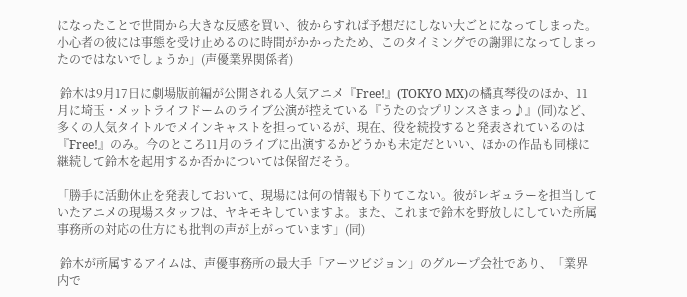になったことで世間から大きな反感を買い、彼からすれば予想だにしない大ごとになってしまった。小心者の彼には事態を受け止めるのに時間がかかったため、このタイミングでの謝罪になってしまったのではないでしょうか」(声優業界関係者)

 鈴木は9月17日に劇場版前編が公開される人気アニメ『Free!』(TOKYO MX)の橘真琴役のほか、11月に埼玉・メットライフドームのライブ公演が控えている『うたの☆プリンスさまっ♪』(同)など、多くの人気タイトルでメインキャストを担っているが、現在、役を続投すると発表されているのは『Free!』のみ。今のところ11月のライブに出演するかどうかも未定だといい、ほかの作品も同様に継続して鈴木を起用するか否かについては保留だそう。

「勝手に活動休止を発表しておいて、現場には何の情報も下りてこない。彼がレギュラーを担当していたアニメの現場スタッフは、ヤキモキしていますよ。また、これまで鈴木を野放しにしていた所属事務所の対応の仕方にも批判の声が上がっています」(同)

 鈴木が所属するアイムは、声優事務所の最大手「アーツビジョン」のグループ会社であり、「業界内で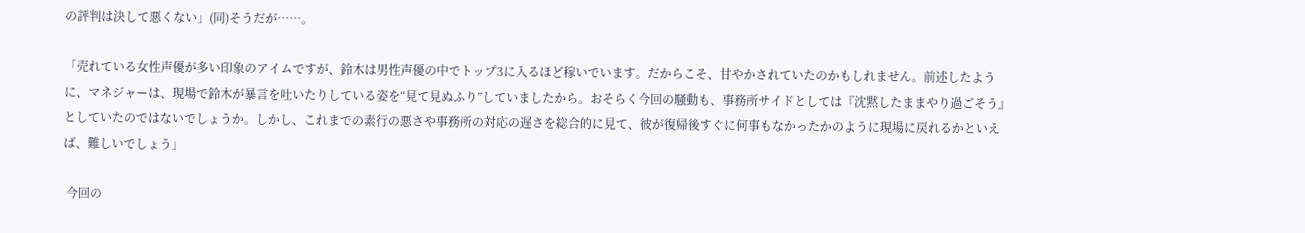の評判は決して悪くない」(同)そうだが……。

「売れている女性声優が多い印象のアイムですが、鈴木は男性声優の中でトップ3に入るほど稼いでいます。だからこそ、甘やかされていたのかもしれません。前述したように、マネジャーは、現場で鈴木が暴言を吐いたりしている姿を“見て見ぬふり”していましたから。おそらく今回の騒動も、事務所サイドとしては『沈黙したままやり過ごそう』としていたのではないでしょうか。しかし、これまでの素行の悪さや事務所の対応の遅さを総合的に見て、彼が復帰後すぐに何事もなかったかのように現場に戻れるかといえば、難しいでしょう」

 今回の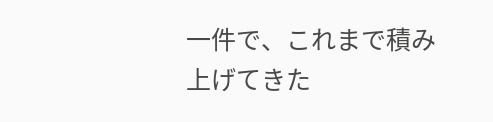一件で、これまで積み上げてきた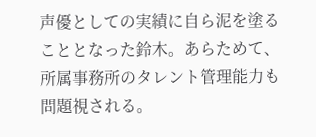声優としての実績に自ら泥を塗ることとなった鈴木。あらためて、所属事務所のタレント管理能力も問題視される。